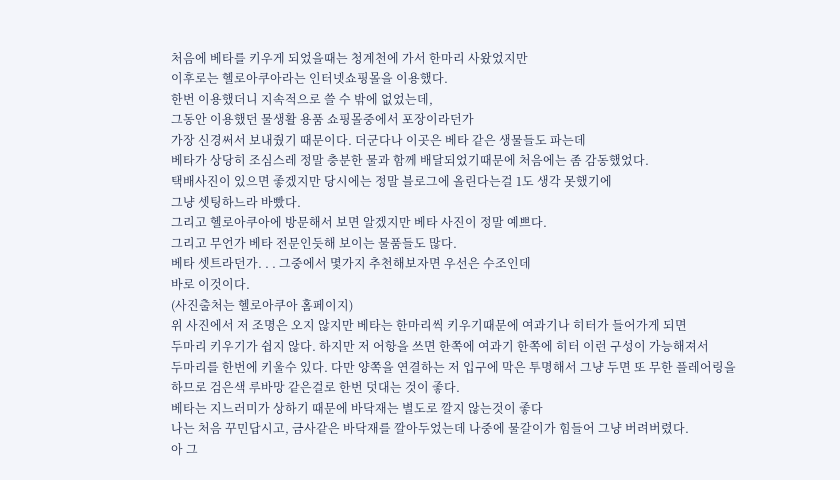처음에 베타를 키우게 되었을때는 청계천에 가서 한마리 사왔었지만
이후로는 헬로아쿠아라는 인터넷쇼핑몰을 이용했다.
한번 이용했더니 지속적으로 쓸 수 밖에 없었는데,
그동안 이용했던 물생활 용품 쇼핑몰중에서 포장이라던가
가장 신경써서 보내줬기 때문이다. 더군다나 이곳은 베타 같은 생물들도 파는데
베타가 상당히 조심스레 정말 충분한 물과 함께 배달되었기때문에 처음에는 좀 감동했었다.
택배사진이 있으면 좋겠지만 당시에는 정말 블로그에 올린다는걸 1도 생각 못했기에
그냥 셋팅하느라 바빴다.
그리고 헬로아쿠아에 방문해서 보면 알겠지만 베타 사진이 정말 예쁘다.
그리고 무언가 베타 전문인듯해 보이는 물품들도 많다.
베타 셋트라던가. . . 그중에서 몇가지 추천해보자면 우선은 수조인데
바로 이것이다.
(사진출처는 헬로아쿠아 홈페이지)
위 사진에서 저 조명은 오지 않지만 베타는 한마리씩 키우기때문에 여과기나 히터가 들어가게 되면
두마리 키우기가 쉽지 않다. 하지만 저 어항을 쓰면 한쪽에 여과기 한쪽에 히터 이런 구성이 가능해져서
두마리를 한번에 키울수 있다. 다만 양쪽을 연결하는 저 입구에 막은 투명해서 그냥 두면 또 무한 플레어링을
하므로 검은색 루바망 같은걸로 한번 덧대는 것이 좋다.
베타는 지느러미가 상하기 때문에 바닥재는 별도로 깔지 않는것이 좋다
나는 처음 꾸민답시고, 금사같은 바닥재를 깔아두었는데 나중에 물갈이가 힘들어 그냥 버려버렸다.
아 그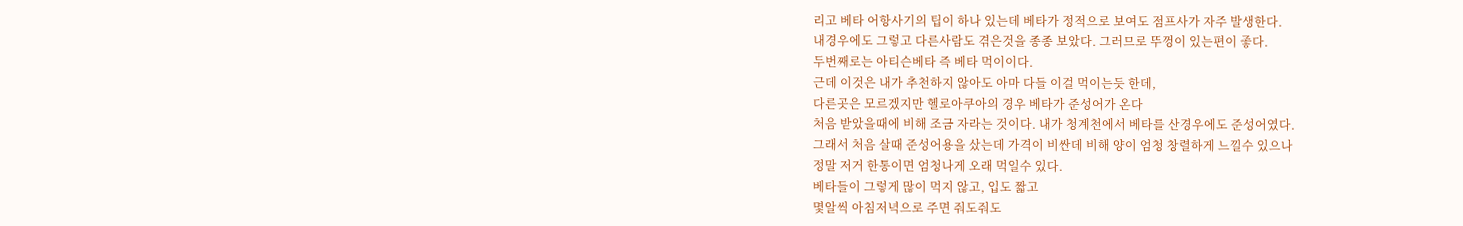리고 베타 어항사기의 팁이 하나 있는데 베타가 정적으로 보여도 점프사가 자주 발생한다.
내경우에도 그렇고 다른사람도 겪은것을 종종 보았다. 그러므로 뚜껑이 있는편이 좋다.
두번째로는 아티슨베타 즉 베타 먹이이다.
근데 이것은 내가 추천하지 않아도 아마 다들 이걸 먹이는듯 한데,
다른곳은 모르겠지만 헬로아쿠아의 경우 베타가 준성어가 온다
처음 받았을때에 비해 조금 자라는 것이다. 내가 청계천에서 베타를 산경우에도 준성어였다.
그래서 처음 살때 준성어용을 샀는데 가격이 비싼데 비해 양이 엄청 창렬하게 느낄수 있으나
정말 저거 한통이면 엄청나게 오래 먹일수 있다.
베타들이 그렇게 많이 먹지 않고, 입도 짧고
몇알씩 아침저녁으로 주면 줘도줘도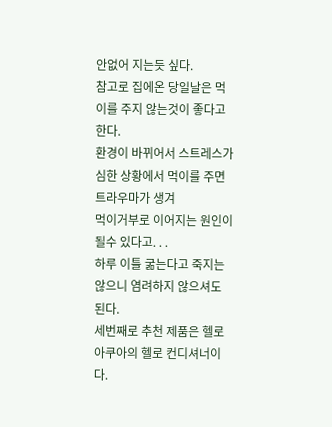안없어 지는듯 싶다.
참고로 집에온 당일날은 먹이를 주지 않는것이 좋다고 한다.
환경이 바뀌어서 스트레스가 심한 상황에서 먹이를 주면 트라우마가 생겨
먹이거부로 이어지는 원인이 될수 있다고. . .
하루 이틀 굶는다고 죽지는 않으니 염려하지 않으셔도 된다.
세번째로 추천 제품은 헬로아쿠아의 헬로 컨디셔너이다.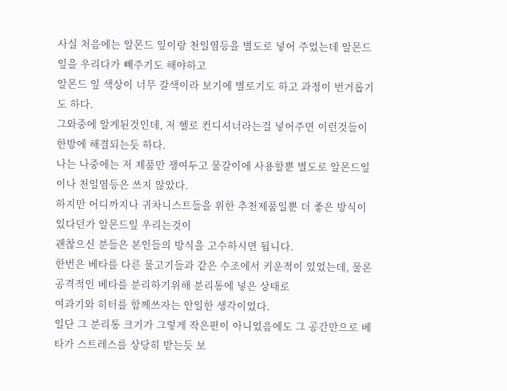사실 처음에는 알몬드 잎이랑 천일염등을 별도로 넣어 주었는데 알몬드잎을 우리다가 빼주기도 해야하고
알몬드 잎 색상이 너무 갈색이라 보기에 별로기도 하고 과정이 번거롭기도 하다.
그와중에 알게된것인데, 저 헬로 컨디셔너라는걸 넣어주면 이런것들이 한방에 해결되는듯 하다.
나는 나중에는 저 제품만 쟁여두고 물갈이에 사용할뿐 별도로 알몬드잎이나 천일염등은 쓰지 않았다.
하지만 어디까지나 귀차니스트들을 위한 추천제품일뿐 더 좋은 방식이 있다던가 알몬드잎 우리는것이
괜찮으신 분들은 본인들의 방식을 고수하시면 됩니다.
한번은 베타를 다른 물고기들과 같은 수조에서 키운적이 있었는데, 물론 공격적인 베타를 분리하기위해 분리통에 넣은 상태로
여과기와 히터를 함께쓰자는 안일한 생각이었다.
일단 그 분리통 크기가 그렇게 작은편이 아니었음에도 그 공간만으로 베타가 스트레스를 상당히 받는듯 보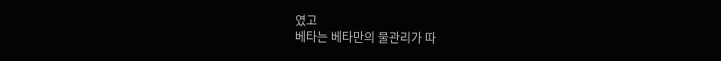였고
베타는 베타만의 물관리가 따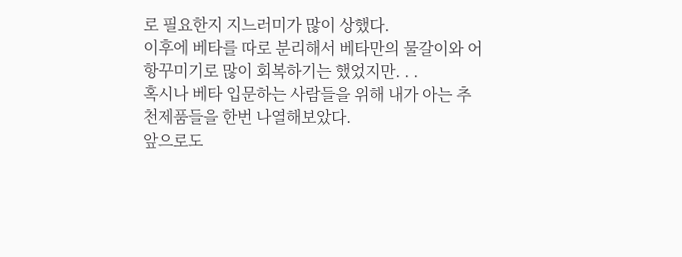로 필요한지 지느러미가 많이 상했다.
이후에 베타를 따로 분리해서 베타만의 물갈이와 어항꾸미기로 많이 회복하기는 했었지만. . .
혹시나 베타 입문하는 사람들을 위해 내가 아는 추천제품들을 한번 나열해보았다.
앞으로도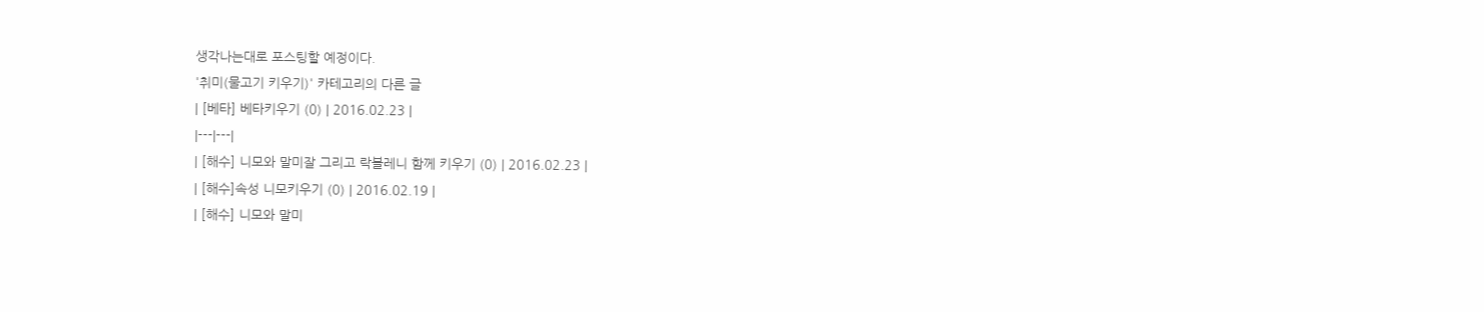생각나는대로 포스팅할 예정이다.
'취미(물고기 키우기)' 카테고리의 다른 글
| [베타] 베타키우기 (0) | 2016.02.23 |
|---|---|
| [해수] 니모와 말미잘 그리고 락블레니 함께 키우기 (0) | 2016.02.23 |
| [해수]속성 니모키우기 (0) | 2016.02.19 |
| [해수] 니모와 말미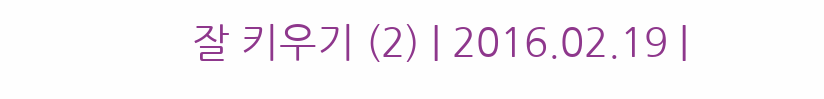잘 키우기 (2) | 2016.02.19 |